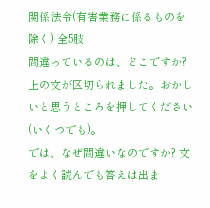関係法令(有害業務に係るものを除く) 全5肢
間違っているのは、どこですか? 上の文が区切られました。おかしいと思うところを押してください(いくつでも)。
では、なぜ間違いなのですか? 文をよく読んでも答えは出ま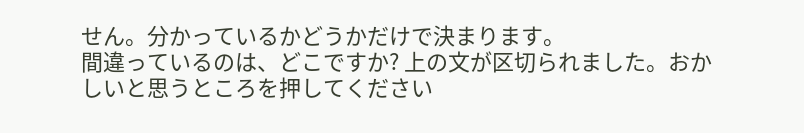せん。分かっているかどうかだけで決まります。
間違っているのは、どこですか? 上の文が区切られました。おかしいと思うところを押してください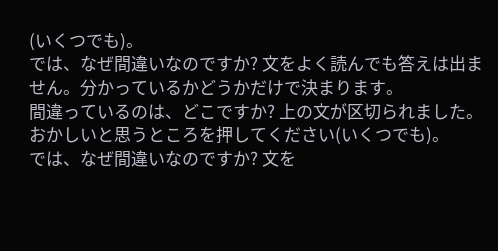(いくつでも)。
では、なぜ間違いなのですか? 文をよく読んでも答えは出ません。分かっているかどうかだけで決まります。
間違っているのは、どこですか? 上の文が区切られました。おかしいと思うところを押してください(いくつでも)。
では、なぜ間違いなのですか? 文を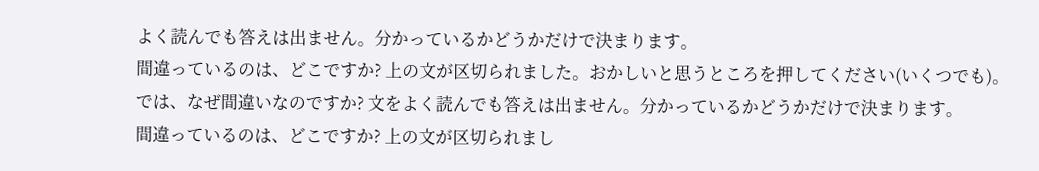よく読んでも答えは出ません。分かっているかどうかだけで決まります。
間違っているのは、どこですか? 上の文が区切られました。おかしいと思うところを押してください(いくつでも)。
では、なぜ間違いなのですか? 文をよく読んでも答えは出ません。分かっているかどうかだけで決まります。
間違っているのは、どこですか? 上の文が区切られまし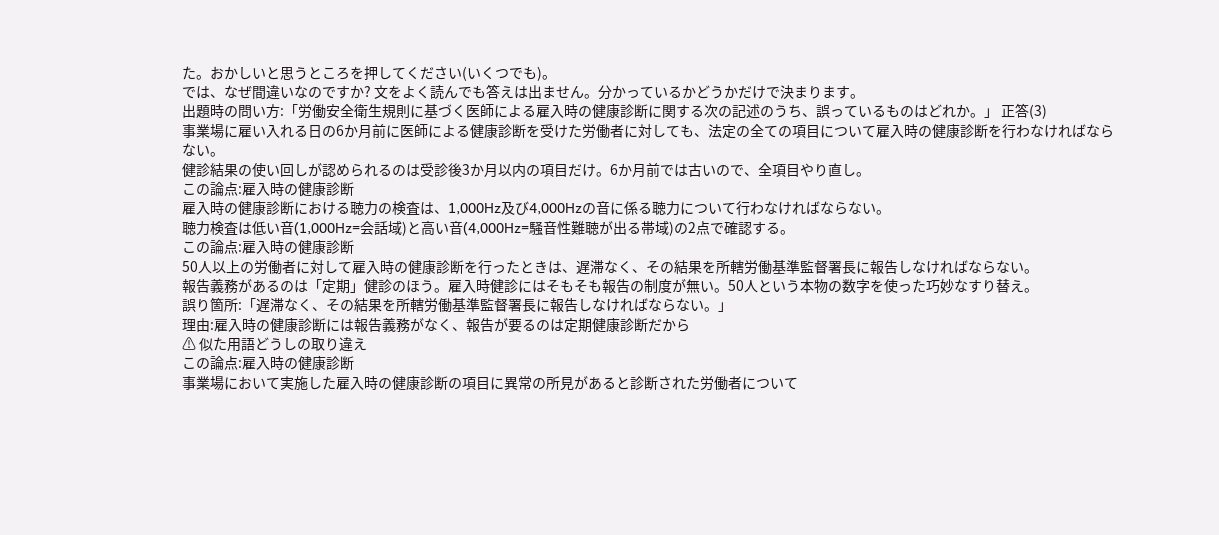た。おかしいと思うところを押してください(いくつでも)。
では、なぜ間違いなのですか? 文をよく読んでも答えは出ません。分かっているかどうかだけで決まります。
出題時の問い方:「労働安全衛生規則に基づく医師による雇入時の健康診断に関する次の記述のうち、誤っているものはどれか。」 正答(3)
事業場に雇い入れる日の6か月前に医師による健康診断を受けた労働者に対しても、法定の全ての項目について雇入時の健康診断を行わなければならない。
健診結果の使い回しが認められるのは受診後3か月以内の項目だけ。6か月前では古いので、全項目やり直し。
この論点:雇入時の健康診断
雇入時の健康診断における聴力の検査は、1,000Hz及び4,000Hzの音に係る聴力について行わなければならない。
聴力検査は低い音(1,000Hz=会話域)と高い音(4,000Hz=騒音性難聴が出る帯域)の2点で確認する。
この論点:雇入時の健康診断
50人以上の労働者に対して雇入時の健康診断を行ったときは、遅滞なく、その結果を所轄労働基準監督署長に報告しなければならない。
報告義務があるのは「定期」健診のほう。雇入時健診にはそもそも報告の制度が無い。50人という本物の数字を使った巧妙なすり替え。
誤り箇所:「遅滞なく、その結果を所轄労働基準監督署長に報告しなければならない。」
理由:雇入時の健康診断には報告義務がなく、報告が要るのは定期健康診断だから
⚠ 似た用語どうしの取り違え
この論点:雇入時の健康診断
事業場において実施した雇入時の健康診断の項目に異常の所見があると診断された労働者について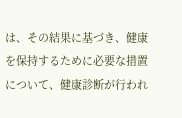は、その結果に基づき、健康を保持するために必要な措置について、健康診断が行われ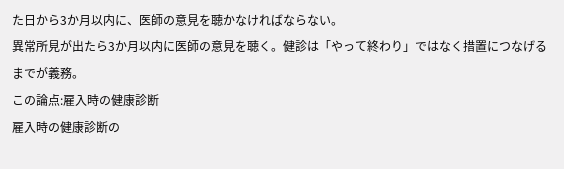た日から3か月以内に、医師の意見を聴かなければならない。
異常所見が出たら3か月以内に医師の意見を聴く。健診は「やって終わり」ではなく措置につなげるまでが義務。
この論点:雇入時の健康診断
雇入時の健康診断の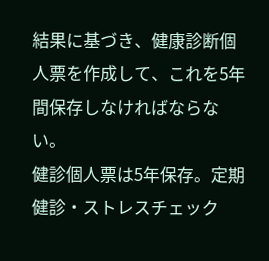結果に基づき、健康診断個人票を作成して、これを5年間保存しなければならない。
健診個人票は5年保存。定期健診・ストレスチェック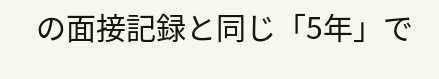の面接記録と同じ「5年」で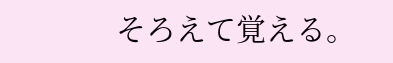そろえて覚える。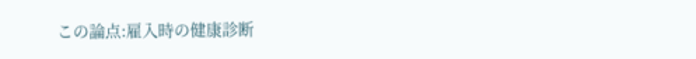この論点:雇入時の健康診断